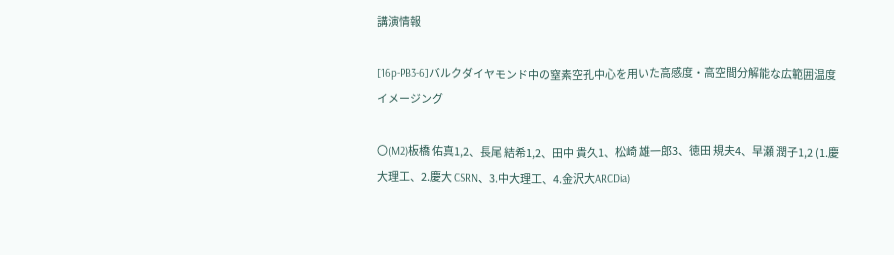講演情報

[16p-PB3-6]バルクダイヤモンド中の窒素空孔中心を用いた高感度・高空間分解能な広範囲温度イメージング

〇(M2)板橋 佑真1,2、長尾 結希1,2、田中 貴久1、松崎 雄一郎3、徳田 規夫4、早瀬 潤子1,2 (1.慶大理工、2.慶大 CSRN、3.中大理工、4.金沢大ARCDia)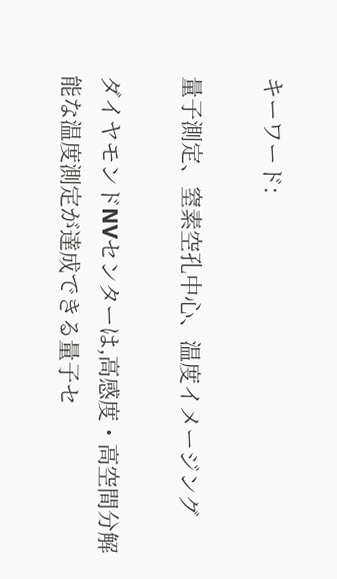キーワード:

量子測定、窒素空孔中心、温度イメージング

ダイヤモンドNVセンターは,高感度・高空間分解能な温度測定が達成できる量子セ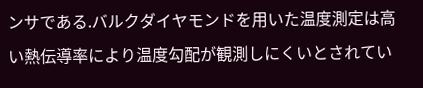ンサである.バルクダイヤモンドを用いた温度測定は高い熱伝導率により温度勾配が観測しにくいとされてい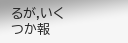るが,いくつか報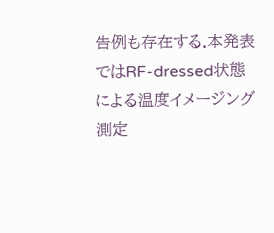告例も存在する.本発表ではRF-dressed状態による温度イメージング測定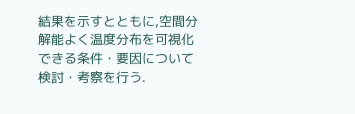結果を示すとともに,空間分解能よく温度分布を可視化できる条件・要因について検討・考察を行う.